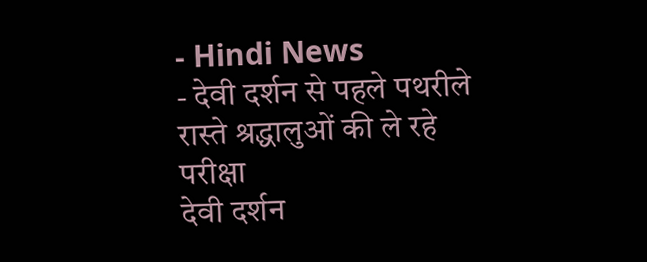- Hindi News
- देवी दर्शन से पहले पथरीले रास्ते श्रद्धालुओं की ले रहे परीक्षा
देवी दर्शन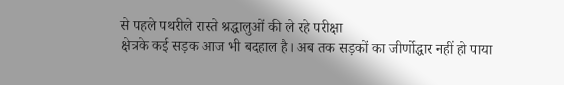से पहले पथरीले रास्ते श्रद्धालुओं की ले रहे परीक्षा
क्षेत्रके कई सड़क आज भी बदहाल है। अब तक सड़कों का जीर्णोद्धार नहीं हो पाया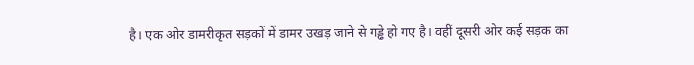है। एक ओर डामरीकृत सड़कों में डामर उखड़ जाने से गड्ढे हो गए है। वहीं दूसरी ओर कई सड़क का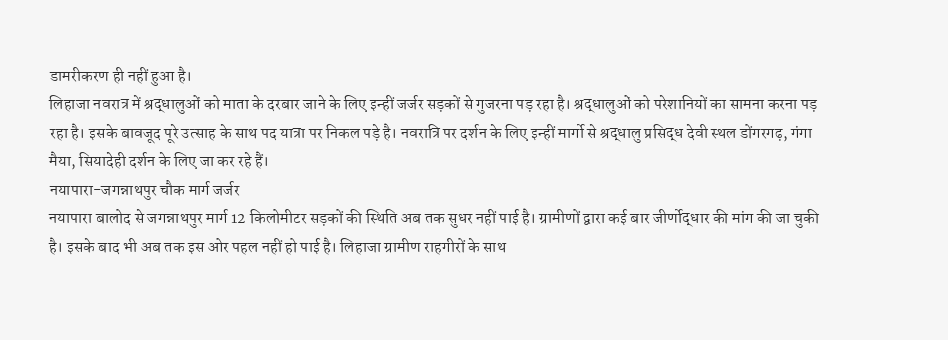डामरीकरण ही नहीं हुआ है।
लिहाजा नवरात्र में श्रद्धालुओं को माता के दरबार जाने के लिए इन्हीं जर्जर सड़कों से गुजरना पड़ रहा है। श्रद्धालुओं को परेशानियों का सामना करना पड़ रहा है। इसके बावजूद पूरे उत्साह के साथ पद यात्रा पर निकल पड़े है। नवरात्रि पर दर्शन के लिए इन्हीं मार्गो से श्रद्धालु प्रसिद्ध देवी स्थल डोंगरगढ़, गंगा मैया, सियादेही दर्शन के लिए जा कर रहे हैं।
नयापारा-जगन्नाथपुर चौक मार्ग जर्जर
नयापारा बालोद से जगन्नाथपुर मार्ग 12 किलोमीटर सड़कों की स्थिति अब तक सुधर नहीं पाई है। ग्रामीणों द्वारा कई बार जीर्णोद्धार की मांग की जा चुकी है। इसके बाद भी अब तक इस ओर पहल नहीं हो पाई है। लिहाजा ग्रामीण राहगीरों के साथ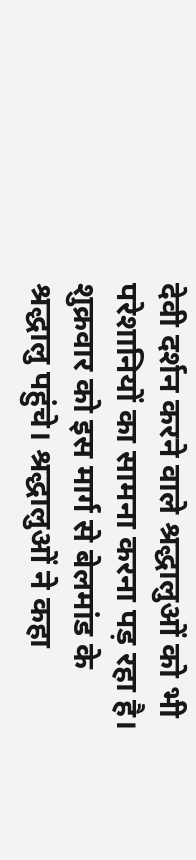देवी दर्शन करने वाले श्रद्धालुओं को भी परेशानियों का सामना करना पड़ रहा है। शुक्रवार को इस मार्ग से बेलमांड के श्रद्धालु पहुंचे। श्रद्धालुओं ने कहा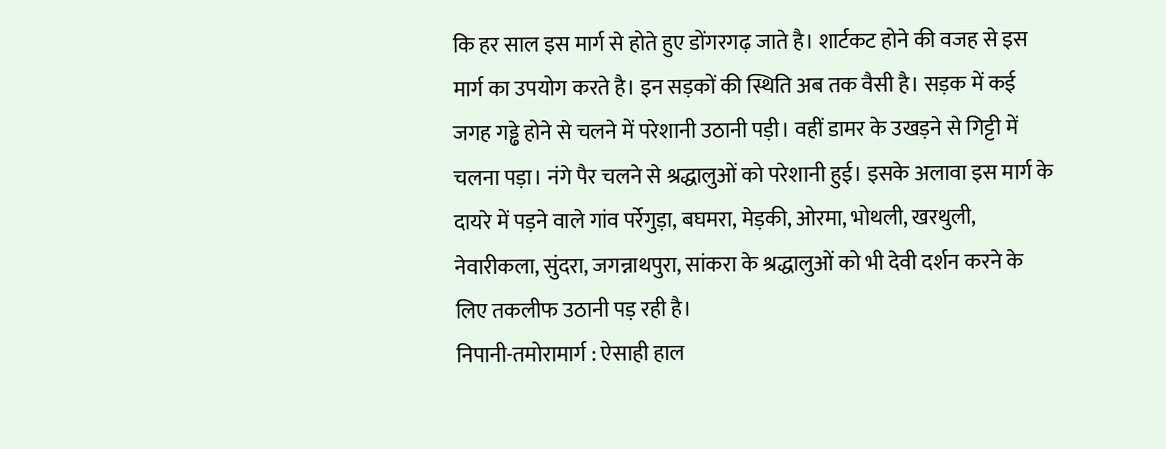कि हर साल इस मार्ग से होते हुए डोंगरगढ़ जाते है। शार्टकट होने की वजह से इस मार्ग का उपयोग करते है। इन सड़कों की स्थिति अब तक वैसी है। सड़क में कई जगह गड्ढे होने से चलने में परेशानी उठानी पड़ी। वहीं डामर के उखड़ने से गिट्टी में चलना पड़ा। नंगे पैर चलने से श्रद्धालुओं को परेशानी हुई। इसके अलावा इस मार्ग के दायरे में पड़ने वाले गांव पर्रेगुड़ा, बघमरा, मेड़की, ओरमा, भोथली, खरथुली, नेवारीकला, सुंदरा, जगन्नाथपुरा, सांकरा के श्रद्धालुओं को भी देवी दर्शन करने के लिए तकलीफ उठानी पड़ रही है।
निपानी-तमोरामार्ग : ऐसाही हाल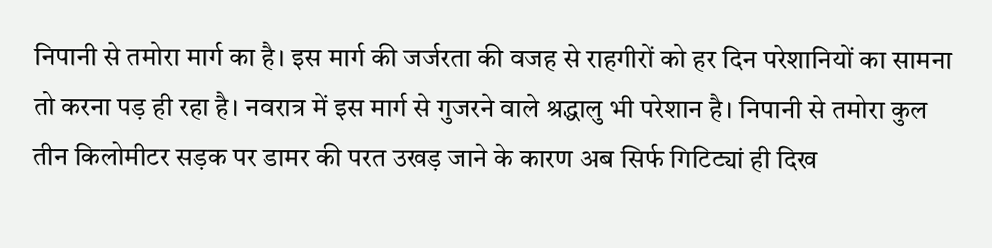निपानी से तमोरा मार्ग का है। इस मार्ग की जर्जरता की वजह से राहगीरों को हर दिन परेशानियों का सामना तो करना पड़ ही रहा है। नवरात्र में इस मार्ग से गुजरने वाले श्रद्धालु भी परेशान है। निपानी से तमोरा कुल तीन किलोमीटर सड़क पर डामर की परत उखड़ जाने के कारण अब सिर्फ गिटिट्यां ही दिख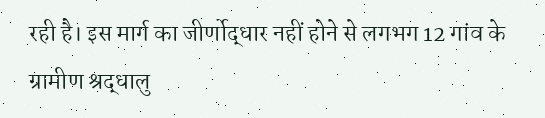रही है। इस मार्ग का जीर्णोद्धार नहीं होने से लगभग 12 गांव के ग्रामीण श्रद्धालु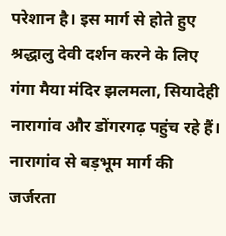परेशान है। इस मार्ग से होते हुए श्रद्धालु देवी दर्शन करने के लिए गंगा मैया मंदिर झलमला, सियादेही नारागांव और डोंगरगढ़ पहुंच रहे हैं। नारागांव से बड़भूम मार्ग की जर्जरता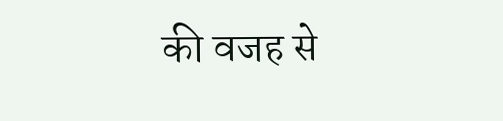की वजह से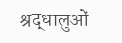श्रद्धालुओं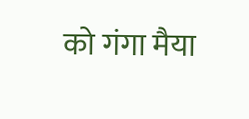को गंगा मैया